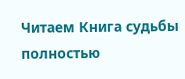Читаем Книга судьбы полностью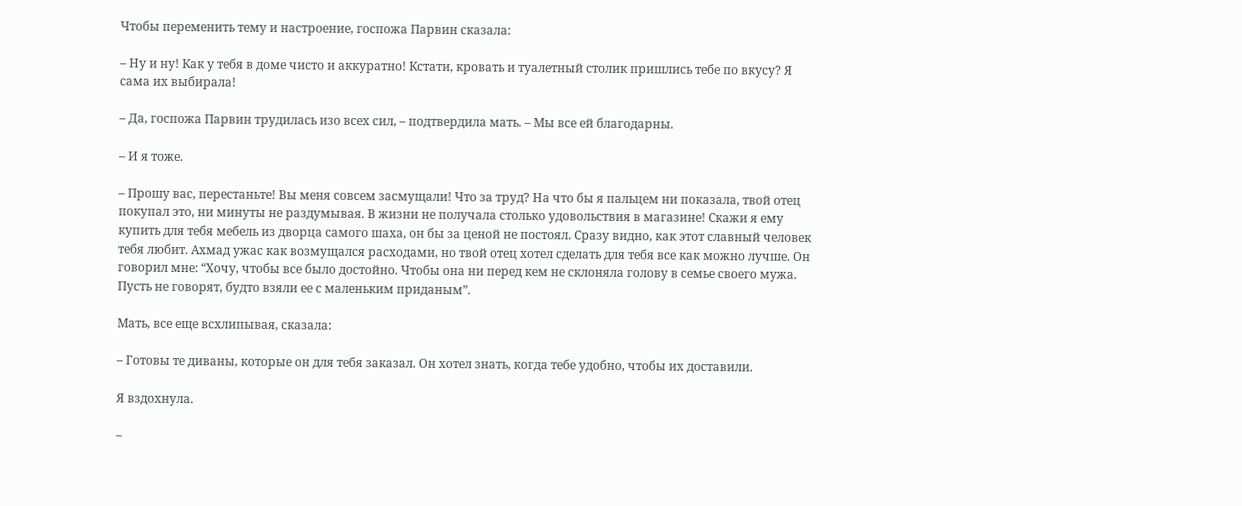Чтобы переменить тему и настроение, госпожа Парвин сказала:

– Ну и ну! Как у тебя в доме чисто и аккуратно! Кстати, кровать и туалетный столик пришлись тебе по вкусу? Я сама их выбирала!

– Да, госпожа Парвин трудилась изо всех сил, – подтвердила мать. – Мы все ей благодарны.

– И я тоже.

– Прошу вас, перестаньте! Вы меня совсем засмущали! Что за труд? На что бы я пальцем ни показала, твой отец покупал это, ни минуты не раздумывая. В жизни не получала столько удовольствия в магазине! Скажи я ему купить для тебя мебель из дворца самого шаха, он бы за ценой не постоял. Сразу видно, как этот славный человек тебя любит. Ахмад ужас как возмущался расходами, но твой отец хотел сделать для тебя все как можно лучше. Он говорил мне: “Хочу, чтобы все было достойно. Чтобы она ни перед кем не склоняла голову в семье своего мужа. Пусть не говорят, будто взяли ее с маленьким приданым”.

Мать, все еще всхлипывая, сказала:

– Готовы те диваны, которые он для тебя заказал. Он хотел знать, когда тебе удобно, чтобы их доставили.

Я вздохнула.

–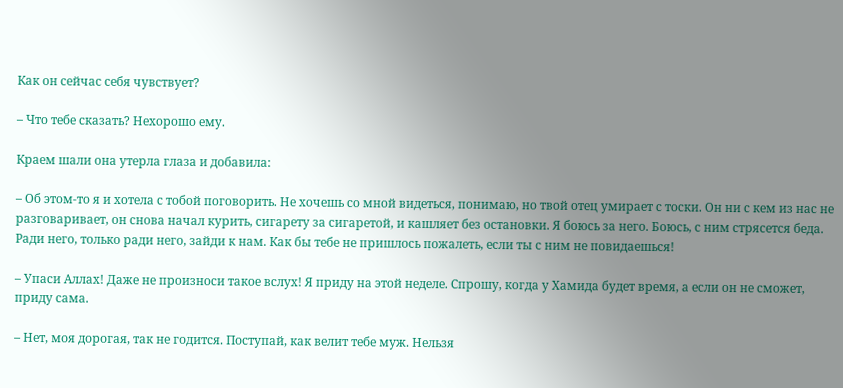Как он сейчас себя чувствует?

– Что тебе сказать? Нехорошо ему.

Краем шали она утерла глаза и добавила:

– Об этом-то я и хотела с тобой поговорить. Не хочешь со мной видеться, понимаю, но твой отец умирает с тоски. Он ни с кем из нас не разговаривает, он снова начал курить, сигарету за сигаретой, и кашляет без остановки. Я боюсь за него. Боюсь, с ним стрясется беда. Ради него, только ради него, зайди к нам. Как бы тебе не пришлось пожалеть, если ты с ним не повидаешься!

– Упаси Аллах! Даже не произноси такое вслух! Я приду на этой неделе. Спрошу, когда у Хамида будет время, а если он не сможет, приду сама.

– Нет, моя дорогая, так не годится. Поступай, как велит тебе муж. Нельзя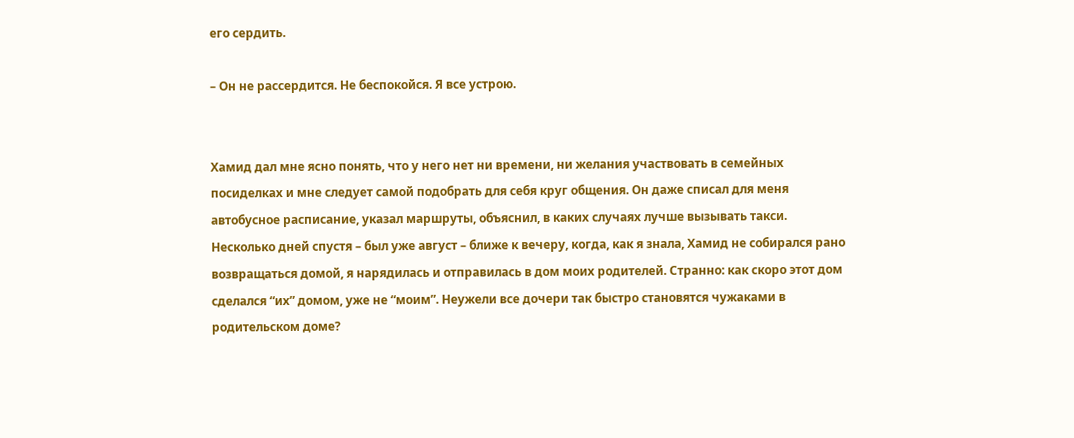его сердить.

– Он не рассердится. Не беспокойся. Я все устрою.


Хамид дал мне ясно понять, что у него нет ни времени, ни желания участвовать в семейных посиделках и мне следует самой подобрать для себя круг общения. Он даже списал для меня автобусное расписание, указал маршруты, объяснил, в каких случаях лучше вызывать такси. Несколько дней спустя – был уже август – ближе к вечеру, когда, как я знала, Хамид не собирался рано возвращаться домой, я нарядилась и отправилась в дом моих родителей. Странно: как скоро этот дом сделался “их” домом, уже не “моим”. Неужели все дочери так быстро становятся чужаками в родительском доме?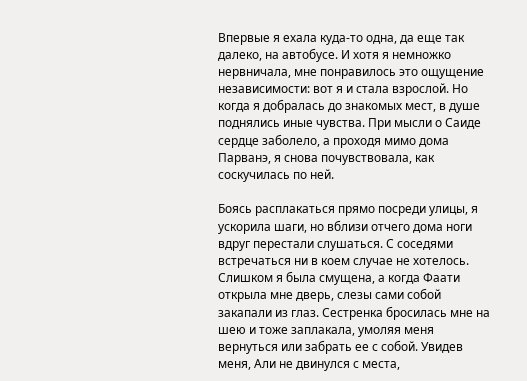Впервые я ехала куда-то одна, да еще так далеко, на автобусе. И хотя я немножко нервничала, мне понравилось это ощущение независимости: вот я и стала взрослой. Но когда я добралась до знакомых мест, в душе поднялись иные чувства. При мысли о Саиде сердце заболело, а проходя мимо дома Парванэ, я снова почувствовала, как соскучилась по ней.

Боясь расплакаться прямо посреди улицы, я ускорила шаги, но вблизи отчего дома ноги вдруг перестали слушаться. С соседями встречаться ни в коем случае не хотелось. Слишком я была смущена, а когда Фаати открыла мне дверь, слезы сами собой закапали из глаз. Сестренка бросилась мне на шею и тоже заплакала, умоляя меня вернуться или забрать ее с собой. Увидев меня, Али не двинулся с места,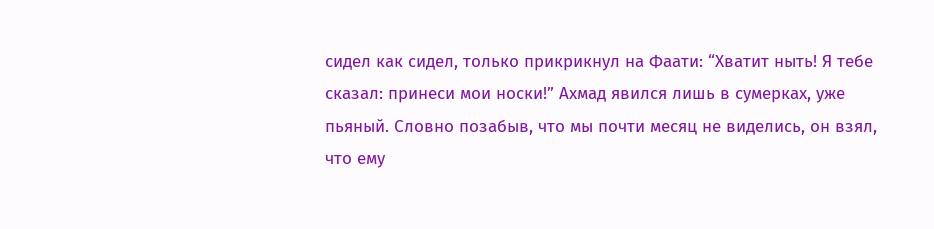сидел как сидел, только прикрикнул на Фаати: “Хватит ныть! Я тебе сказал: принеси мои носки!” Ахмад явился лишь в сумерках, уже пьяный. Словно позабыв, что мы почти месяц не виделись, он взял, что ему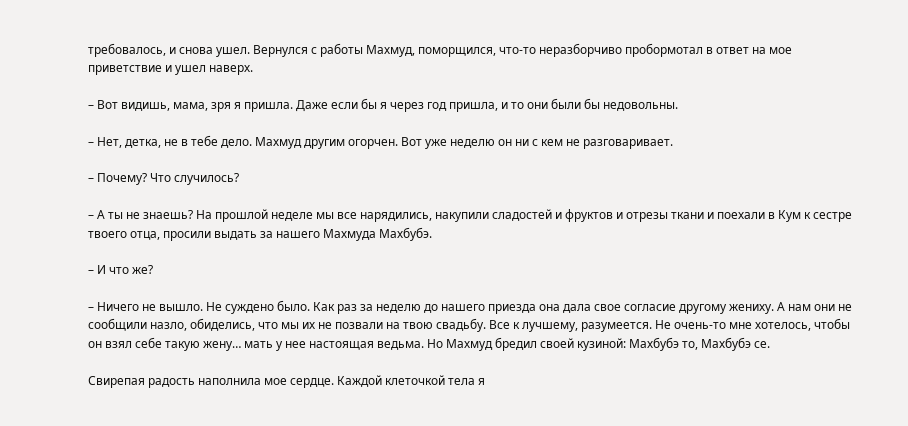требовалось, и снова ушел. Вернулся с работы Махмуд, поморщился, что-то неразборчиво пробормотал в ответ на мое приветствие и ушел наверх.

– Вот видишь, мама, зря я пришла. Даже если бы я через год пришла, и то они были бы недовольны.

– Нет, детка, не в тебе дело. Махмуд другим огорчен. Вот уже неделю он ни с кем не разговаривает.

– Почему? Что случилось?

– А ты не знаешь? На прошлой неделе мы все нарядились, накупили сладостей и фруктов и отрезы ткани и поехали в Кум к сестре твоего отца, просили выдать за нашего Махмуда Махбубэ.

– И что же?

– Ничего не вышло. Не суждено было. Как раз за неделю до нашего приезда она дала свое согласие другому жениху. А нам они не сообщили назло, обиделись, что мы их не позвали на твою свадьбу. Все к лучшему, разумеется. Не очень-то мне хотелось, чтобы он взял себе такую жену… мать у нее настоящая ведьма. Но Махмуд бредил своей кузиной: Махбубэ то, Махбубэ се.

Свирепая радость наполнила мое сердце. Каждой клеточкой тела я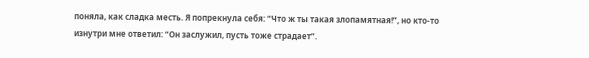поняла, как сладка месть. Я попрекнула себя: “Что ж ты такая злопамятная!”, но кто-то изнутри мне ответил: “Он заслужил, пусть тоже страдает”.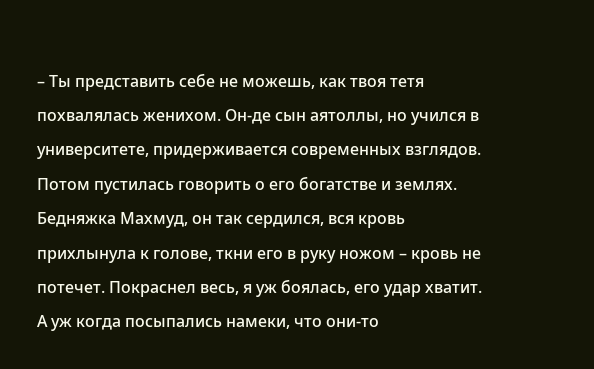– Ты представить себе не можешь, как твоя тетя похвалялась женихом. Он-де сын аятоллы, но учился в университете, придерживается современных взглядов. Потом пустилась говорить о его богатстве и землях. Бедняжка Махмуд, он так сердился, вся кровь прихлынула к голове, ткни его в руку ножом – кровь не потечет. Покраснел весь, я уж боялась, его удар хватит. А уж когда посыпались намеки, что они-то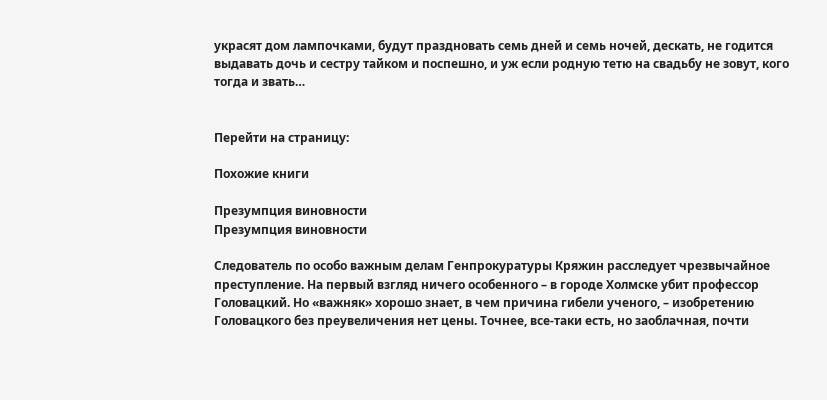украсят дом лампочками, будут праздновать семь дней и семь ночей, дескать, не годится выдавать дочь и сестру тайком и поспешно, и уж если родную тетю на свадьбу не зовут, кого тогда и звать…


Перейти на страницу:

Похожие книги

Презумпция виновности
Презумпция виновности

Следователь по особо важным делам Генпрокуратуры Кряжин расследует чрезвычайное преступление. На первый взгляд ничего особенного – в городе Холмске убит профессор Головацкий. Но «важняк» хорошо знает, в чем причина гибели ученого, – изобретению Головацкого без преувеличения нет цены. Точнее, все-таки есть, но заоблачная, почти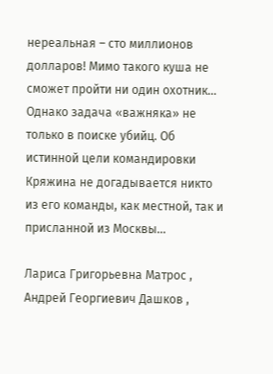нереальная – сто миллионов долларов! Мимо такого куша не сможет пройти ни один охотник… Однако задача «важняка» не только в поиске убийц. Об истинной цели командировки Кряжина не догадывается никто из его команды, как местной, так и присланной из Москвы…

Лариса Григорьевна Матрос , Андрей Георгиевич Дашков ,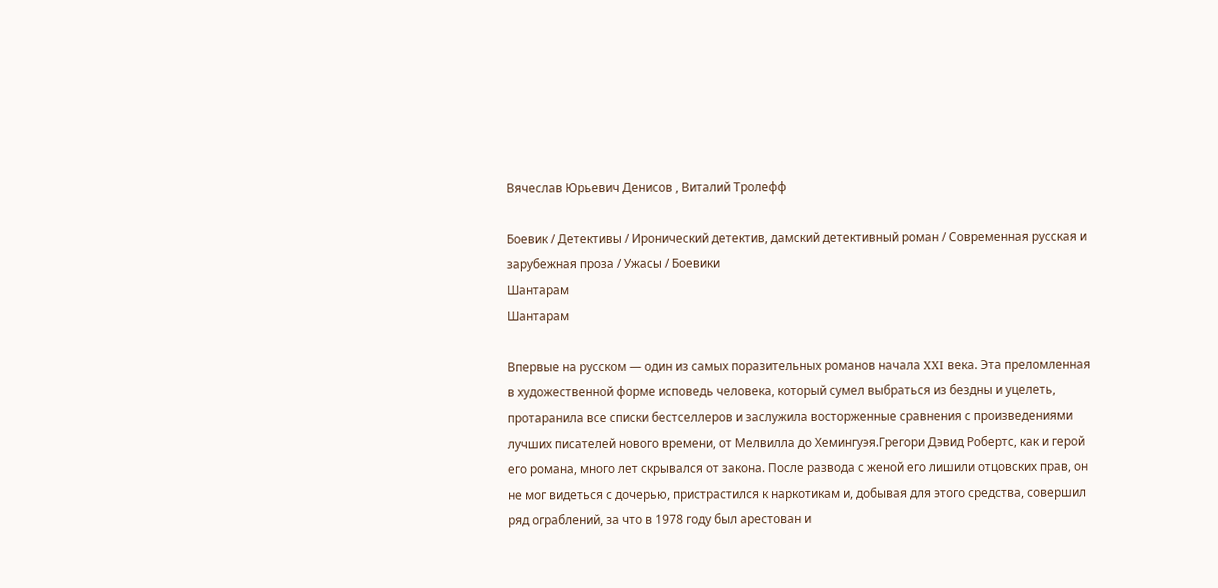Вячеслав Юрьевич Денисов , Виталий Тролефф

Боевик / Детективы / Иронический детектив, дамский детективный роман / Современная русская и зарубежная проза / Ужасы / Боевики
Шантарам
Шантарам

Впервые на русском — один из самых поразительных романов начала XXI века. Эта преломленная в художественной форме исповедь человека, который сумел выбраться из бездны и уцелеть, протаранила все списки бестселлеров и заслужила восторженные сравнения с произведениями лучших писателей нового времени, от Мелвилла до Хемингуэя.Грегори Дэвид Робертс, как и герой его романа, много лет скрывался от закона. После развода с женой его лишили отцовских прав, он не мог видеться с дочерью, пристрастился к наркотикам и, добывая для этого средства, совершил ряд ограблений, за что в 1978 году был арестован и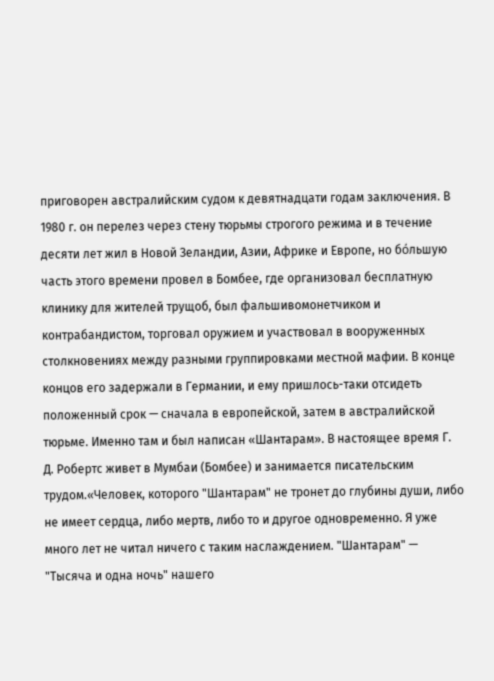приговорен австралийским судом к девятнадцати годам заключения. В 1980 г. он перелез через стену тюрьмы строгого режима и в течение десяти лет жил в Новой Зеландии, Азии, Африке и Европе, но бόльшую часть этого времени провел в Бомбее, где организовал бесплатную клинику для жителей трущоб, был фальшивомонетчиком и контрабандистом, торговал оружием и участвовал в вооруженных столкновениях между разными группировками местной мафии. В конце концов его задержали в Германии, и ему пришлось-таки отсидеть положенный срок — сначала в европейской, затем в австралийской тюрьме. Именно там и был написан «Шантарам». В настоящее время Г. Д. Робертс живет в Мумбаи (Бомбее) и занимается писательским трудом.«Человек, которого "Шантарам" не тронет до глубины души, либо не имеет сердца, либо мертв, либо то и другое одновременно. Я уже много лет не читал ничего с таким наслаждением. "Шантарам" — "Тысяча и одна ночь" нашего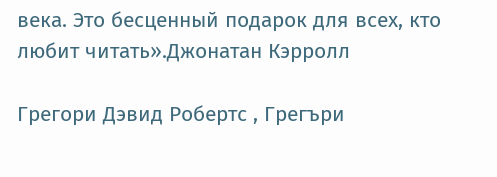века. Это бесценный подарок для всех, кто любит читать».Джонатан Кэрролл

Грегори Дэвид Робертс , Грегъри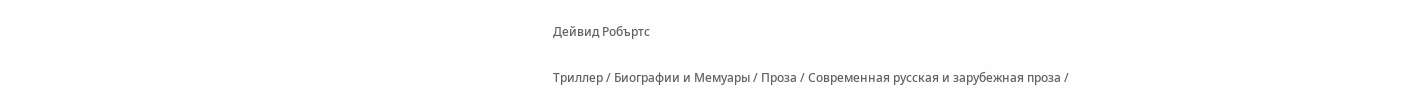Дейвид Робъртс

Триллер / Биографии и Мемуары / Проза / Современная русская и зарубежная проза /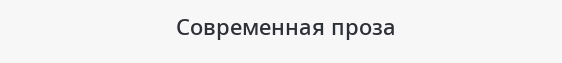Современная проза